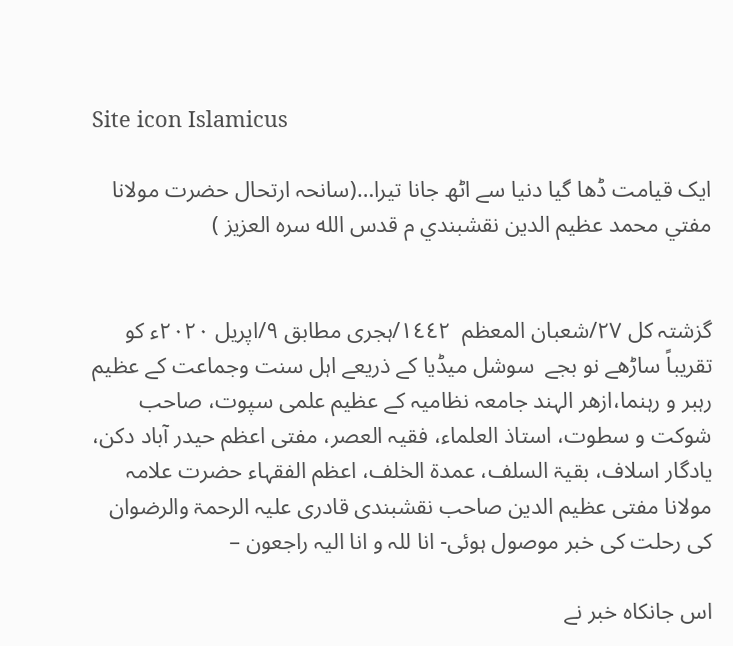Site icon Islamicus

ایک قیامت ڈھا گیا دنیا سے اٹھ جانا تیرا…(سانحہ ارتحال حضرت مولانا مفتي محمد عظيم الدين نقشبندي م قدس الله سره العزيز )


گزشتہ کل ٢٧/شعبان المعظم  ١٤٤٢/ہجری مطابق ٩/اپریل ٢٠٢٠ء کو تقریباً ساڑھے نو بجے  سوشل میڈیا کے ذریعے اہل سنت وجماعت کے عظیم رہبر و رہنما،ازھر الہند جامعہ نظامیہ کے عظیم علمی سپوت، صاحب شوکت و سطوت، استاذ العلماء، فقیہ العصر، مفتی اعظم حیدر آباد دکن، یادگار اسلاف، بقیۃ السلف، عمدۃ الخلف، اعظم الفقہاء حضرت علامہ مولانا مفتی عظیم الدین صاحب نقشبندی قادری علیہ الرحمۃ والرضوان کی رحلت کی خبر موصول ہوئی- انا للہ و انا الیہ راجعون –

اس جانکاہ خبر نے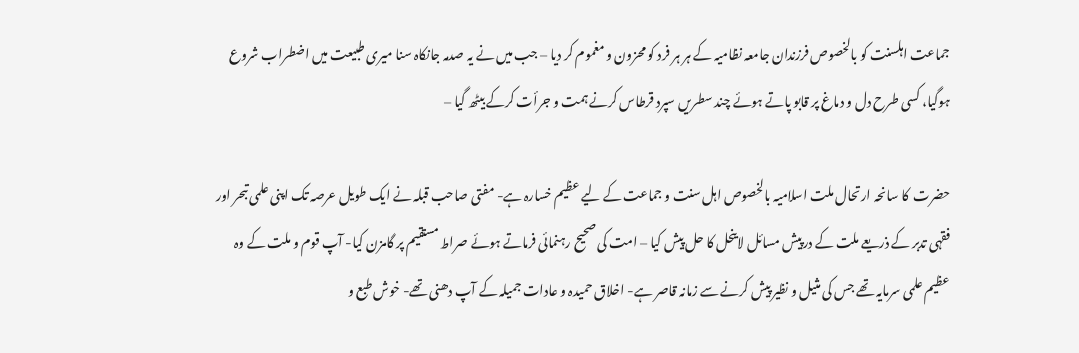جماعت اہلسنت کو بالخصوص فرزندان جامعہ نظامیہ کے ہر ہر فرد کو محزون و مغموم کر دیا – جب میں نے یہ صدمہ جانکاہ سنا میری طبیعت میں اضطراب شروع ہوگیا، کسی طرح دل و دماغ پر قابو پاتے ہوئے چند سطریں سپرد قرطاس کرنے ہمت و جرأت کرکے بیٹھ گیا –

حضرت  کا سانحہ ارتحال ملت اسلامیہ بالخصوص اہل سنت و جماعت کے لیے عظیم خسارہ ہے- مفتی صاحب قبلہ نے ایک طویل عرصہ تک اپنی علمی تبحر اور فقہی تدبر کے ذریعے ملت کے درپیش مسائل لاینحل کا حل پیش کیا – امت کی صحیح رہنمائی فرماتے ہوئے صراط مستقیم پر گامزن کیا- آپ قوم و ملت کے وہ عظیم علمی سرمایہ تھے جس کی مثیل و نظیر پیش کرنے سے زمانہ قاصر ہے- اخلاق حمیدہ و عادات جمیلہ کے آپ دھنی تھے- خوش طبع و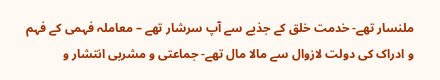ملنسار تھے- خدمت خلق کے جذبے سے آپ سرشار تھے – معاملہ فہمی کے فہم و ادراک کی دولت لازوال سے مالا مال تھے- جماعتی و مشربی انتشار و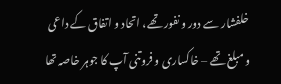خلفشار سے دور و نفور تھے، اتحاد و اتفاق کے داعی و مبلغ تھے – خاکساری و فروتنی آپ کا جوہر خاصہ تھا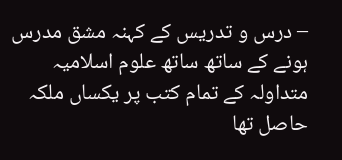– درس و تدریس کے کہنہ مشق مدرس ہونے کے ساتھ ساتھ علوم اسلامیہ متداولہ کے تمام کتب پر یکساں ملکہ حاصل تھا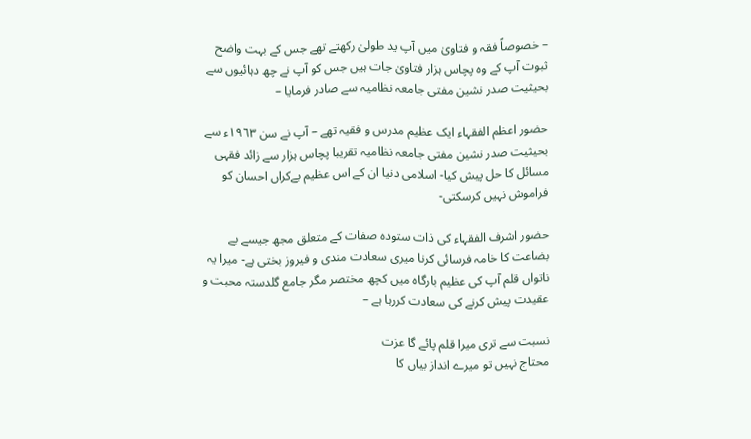– خصوصاً فقہ و فتاویٰ میں آپ ید طولیٰ رکھتے تھے جس کے بہت واضح ثبوت آپ کے وہ پچاس ہزار فتاویٰ جات ہیں جس کو آپ نے چھ دہائیوں سے بحیثیت صدر نشین مفتی جامعہ نظامیہ سے صادر فرمایا –

حضور اعظم الفقہاء ایک عظیم مدرس و فقیہ تھے – آپ نے سن ١٩٦٣ء سے بحیثیت صدر نشین مفتی جامعہ نظامیہ تقریبا پچاس ہزار سے زائد فقہی مسائل کا حل پیش کیا- اسلامی دنیا ان کے اس عظیم بےکراں احسان کو فراموش نہیں کرسکتی-

حضور اشرف الفقہاء کی ذات ستودہ صفات کے متعلق مجھ جیسے بے بضاعت کا خامہ فرسائی کرنا میری سعادت مندی و فیروز بختی ہے- میرا یہ ناتواں قلم آپ کی عظیم بارگاہ میں کچھ مختصر مگر جامع گلدستہ محبت و عقیدت پیش کرنے کی سعادت کررہا ہے –

نسبت سے تری میرا قلم پائے گا عزت
محتاج نہیں تو میرے انداز بیاں کا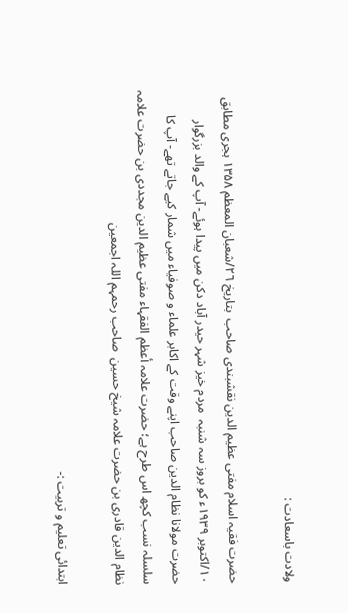ولادت باسعادت :

حضرت فقیہ اسلام مفتی عظیم الدین نقشبندی صاحب  بتاریخ ٢٦/شعبان المعظم ١٣۵٨ ہجری مطابق ١٠/اکتوبر ١٩٣٩ء کو بروز سہ شنبہ  مردم خیز شہر حیدر آباد دکن میں پیدا ہوئے- آپ کے والد بزرگوار حضرت مولانا نظام الدین صاحب اپنے وقت کے اکابر علماء و صوفیاء میں شمار کیے جاتے تھے- آپ کا سلسلہ نسب کچھ اس طرح ہے؛ حضرت علامہ أعظم الفقہاء مفتی عظیم الدین مجددی بن حضرت علامہ نظام الدین قادری بن حضرت علامہ شیخ حسین  صاحب رحمہم اللہ اجمعین

ابتدائی تعلیم و تربیت :-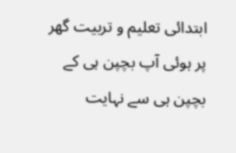ابتدائی تعلیم و تربیت گھر پر ہوئی آپ بچپن ہی کے بچپن ہی سے نہایت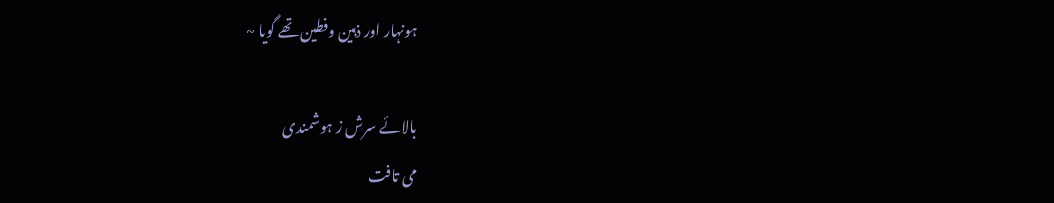ہونہار اور ذہین وفطین تھے گویا ~

بالائے سرش ز ہوشمندی
می تافت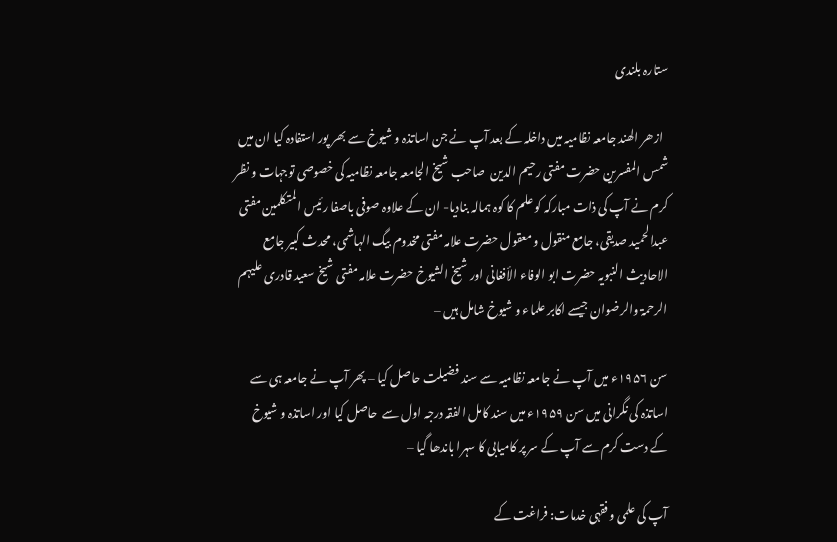ستارہ بلندی

  ازھر الھند جامعہ نظامیہ میں داخلہ کے بعد آپ نے جن اساتذہ و شیوخ سے بھر پور استفادہ کیا ان میں شمس المفسرین حضرت مفتی رحیم الدین  صاحب شیخ الجامعہ جامعہ نظامیہ کی خصوصی توجہات و نظر کرم نے آپ کی ذات مبارکہ کو علم کا کوہ ہمالہ بنادیا- ان کے علاوہ صوفی باصفا رئیس المتکلمین مفتی عبدالحمید صدیقی، جامع منقول و معقول حضرت علامہ مفتی مخدوم بیگ الہاشمی، محدث کبیر جامع الاحادیث النبویہ حضرت ابو الوفاء الأفغانی اور شیخ الشیوخ حضرت علامہ مفتی شیخ سعید قادری علیہم الرحمۃ والرضوان جیسے اکابر علماء و شیوخ شامل ہیں –

سن ١٩۵٦ء میں آپ نے جامعہ نظامیہ سے سند فضیلت حاصل کیا – پھر آپ نے جامعہ ہی سے اساتذہ کی نگرانی میں سن ١٩۵٩ء میں سند کامل الفقہ درجہ اول سے  حاصل کیا اور اساتذہ و شیوخ کے دست کرم سے آپ کے سر پر کامیابی کا سہرا باندھا گیا –

آپ کی علمی و فقہی خدمات: فراغت کے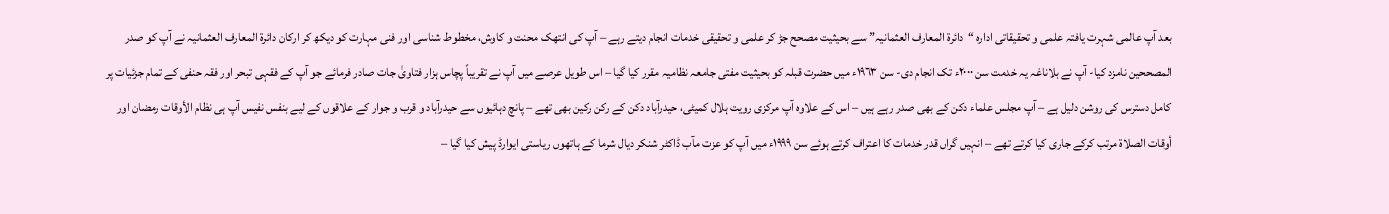بعد آپ عالمی شہرت یافتہ علمی و تحقیقاتی ادارہ “دائرۃ المعارف العثمانیہ” سے بحیثیت مصحح جڑ کر علمی و تحقیقی خدمات انجام دیتے رہے – آپ کی انتھک محنت و کاوش، مخطوط شناسی اور فنی مہارت کو دیکھ کر ارکان دائرۃ المعارف العثمانیہ نے آپ کو صدر المصححین نامزد کیا- آپ نے بلاناغہ یہ خدمت سن ٢٠٠٠ء تک انجام دی- سن ١٩٦٣ء میں حضرت قبلہ کو بحیثیت مفتی جامعہ نظامیہ مقرر کیا گیا – اس طویل عرصے میں آپ نے تقریباً پچاس ہزار فتاویٰ جات صادر فرمائے جو آپ کے فقہی تبحر اور فقہ حنفی کے تمام جزئیات پر کامل دسترس کی روشن دلیل ہے – آپ مجلس علماء دکن کے بھی صدر رہے ہیں – اس کے علاوہ آپ مرکزی رویت ہلال کمیٹی، حیدرآباد دکن کے رکن رکین بھی تھے – پانچ دہائیوں سے حیدرآباد و قرب و جوار کے علاقوں کے لیے بنفس نفیس آپ ہی نظام الأوقات رمضان اور أوقات الصلاة مرتب کرکے جاری کیا کرتے تھے – انہیں گراں قدر خدمات کا اعتراف کرتے ہوئے سن ١٩٩٩ء میں آپ کو عزت مآب ڈاکٹر شنکر دیال شرما کے ہاتھوں ریاستی ایوارڈ پیش کیا گیا –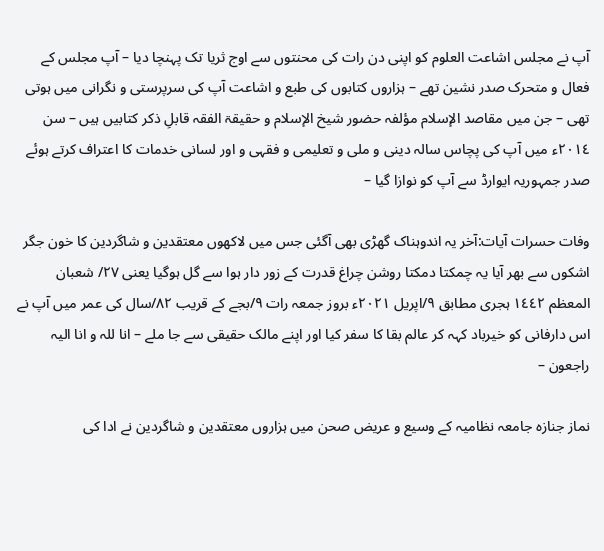آپ نے مجلس اشاعت العلوم کو اپنی دن رات کی محنتوں سے اوج ثریا تک پہنچا دیا – آپ مجلس کے فعال و متحرک صدر نشین تھے – ہزاروں کتابوں کی طبع و اشاعت آپ کی سرپرستی و نگرانی میں ہوتی تھی – جن میں مقاصد الإسلام مؤلفہ حضور شیخ الإسلام و حقیقۃ الفقہ قابلِ ذکر کتابیں ہیں – سن ٢٠١٤ء میں آپ کی پچاس سالہ دینی و ملی و تعلیمی و فقہی و اور لسانی خدمات کا اعتراف کرتے ہوئے صدر جمہوریہ ایوارڈ سے آپ کو نوازا گیا –

وفات حسرات آیات:آخر یہ اندوہناک گھڑی بھی آگئی جس میں لاکھوں معتقدین و شاگردین کا خون جگر اشکوں سے بھر آیا یہ چمکتا دمکتا روشن چراغ قدرت کے زور دار ہوا سے گل ہوگیا یعنی ٢٧/ شعبان المعظم ١٤٤٢ ہجری مطابق ٩/اپریل ٢٠٢١ء بروز جمعہ رات ٩/بجے کے قریب ٨٢/سال کی عمر میں آپ نے اس دارفانی کو خیرباد کہہ کر عالم بقا کا سفر کیا اور اپنے مالک حقیقی سے جا ملے – انا للہ و انا الیہ راجعون –

نماز جنازہ جامعہ نظامیہ کے وسیع و عریض صحن میں ہزاروں معتقدین و شاگردین نے ادا کی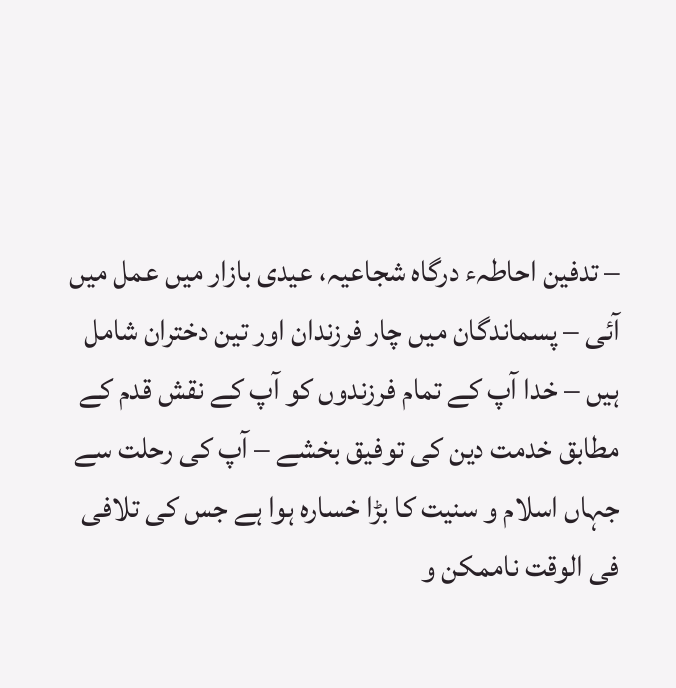– تدفین احاطہء درگاہ شجاعیہ، عیدی بازار میں عمل میں آئی – پسماندگان میں چار فرزندان اور تین دختران شامل ہیں – خدا آپ کے تمام فرزندوں کو آپ کے نقش قدم کے مطابق خدمت دین کی توفیق بخشے – آپ کی رحلت سے جہاں اسلام و سنیت کا بڑا خسارہ ہوا ہے جس کی تلافی فی الوقت ناممکن و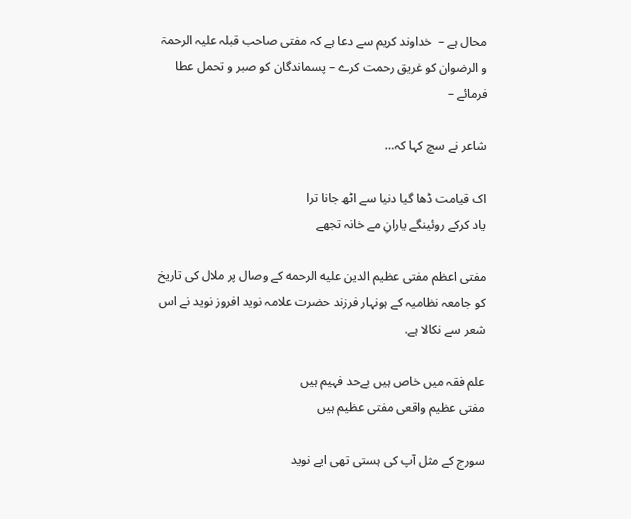محال ہے –  خداوند کریم سے دعا ہے کہ مفتی صاحب قبلہ علیہ الرحمۃ و الرضوان کو غریق رحمت کرے – پسماندگان کو صبر و تحمل عطا فرمائے –

شاعر نے سچ کہا کہ…

اک قیامت ڈھا گیا دنیا سے اٹھ جانا ترا
یاد کرکے روئینگے یارانِ مے خانہ تجھے

مفتی اعظم مفتی عظیم الدین عليه الرحمه کے وصال پر ملال کی تاریخ کو جامعہ نظامیہ کے ہونہار فرزند حضرت علامہ نوید افروز نوید نے اس شعر سے نکالا ہے.

علم فقہ میں خاص ہیں بےحد فہیم ہیں
مفتی عظیم واقعی مفتی عظیم ہیں

سورج کے مثل آپ کی ہستی تھی ایے نوید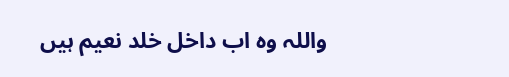واللہ وہ اب داخل خلد نعیم ہیں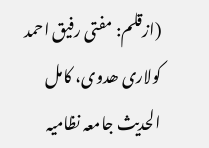(ازقلم: مفتی رفیق احمد کولاری ھدوی، کامل الحدیث جامعہ نظامیہ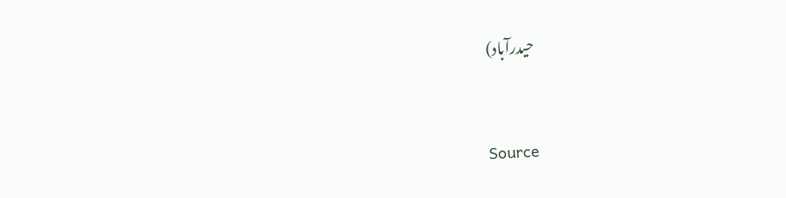حیدرآباد)



Source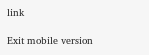link

Exit mobile version